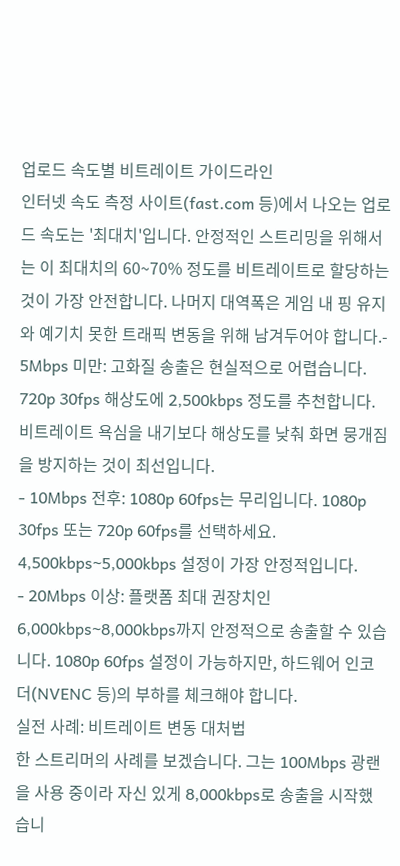업로드 속도별 비트레이트 가이드라인
인터넷 속도 측정 사이트(fast.com 등)에서 나오는 업로드 속도는 '최대치'입니다. 안정적인 스트리밍을 위해서는 이 최대치의 60~70% 정도를 비트레이트로 할당하는 것이 가장 안전합니다. 나머지 대역폭은 게임 내 핑 유지와 예기치 못한 트래픽 변동을 위해 남겨두어야 합니다.- 5Mbps 미만: 고화질 송출은 현실적으로 어렵습니다. 720p 30fps 해상도에 2,500kbps 정도를 추천합니다. 비트레이트 욕심을 내기보다 해상도를 낮춰 화면 뭉개짐을 방지하는 것이 최선입니다.
- 10Mbps 전후: 1080p 60fps는 무리입니다. 1080p 30fps 또는 720p 60fps를 선택하세요. 4,500kbps~5,000kbps 설정이 가장 안정적입니다.
- 20Mbps 이상: 플랫폼 최대 권장치인 6,000kbps~8,000kbps까지 안정적으로 송출할 수 있습니다. 1080p 60fps 설정이 가능하지만, 하드웨어 인코더(NVENC 등)의 부하를 체크해야 합니다.
실전 사례: 비트레이트 변동 대처법
한 스트리머의 사례를 보겠습니다. 그는 100Mbps 광랜을 사용 중이라 자신 있게 8,000kbps로 송출을 시작했습니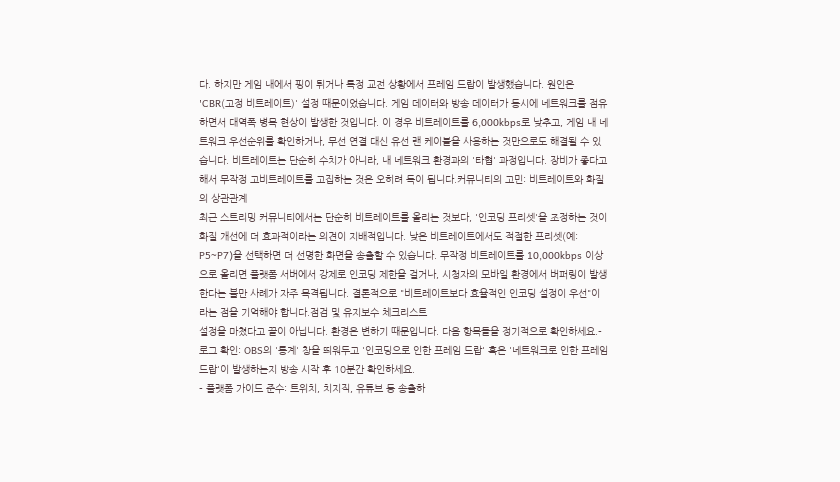다. 하지만 게임 내에서 핑이 튀거나 특정 교전 상황에서 프레임 드랍이 발생했습니다. 원인은 'CBR(고정 비트레이트)' 설정 때문이었습니다. 게임 데이터와 방송 데이터가 동시에 네트워크를 점유하면서 대역폭 병목 현상이 발생한 것입니다. 이 경우 비트레이트를 6,000kbps로 낮추고, 게임 내 네트워크 우선순위를 확인하거나, 무선 연결 대신 유선 랜 케이블을 사용하는 것만으로도 해결될 수 있습니다. 비트레이트는 단순히 수치가 아니라, 내 네트워크 환경과의 '타협' 과정입니다. 장비가 좋다고 해서 무작정 고비트레이트를 고집하는 것은 오히려 독이 됩니다.커뮤니티의 고민: 비트레이트와 화질의 상관관계
최근 스트리밍 커뮤니티에서는 단순히 비트레이트를 올리는 것보다, '인코딩 프리셋'을 조정하는 것이 화질 개선에 더 효과적이라는 의견이 지배적입니다. 낮은 비트레이트에서도 적절한 프리셋(예: P5~P7)을 선택하면 더 선명한 화면을 송출할 수 있습니다. 무작정 비트레이트를 10,000kbps 이상으로 올리면 플랫폼 서버에서 강제로 인코딩 제한을 걸거나, 시청자의 모바일 환경에서 버퍼링이 발생한다는 불만 사례가 자주 목격됩니다. 결론적으로 "비트레이트보다 효율적인 인코딩 설정이 우선"이라는 점을 기억해야 합니다.점검 및 유지보수 체크리스트
설정을 마쳤다고 끝이 아닙니다. 환경은 변하기 때문입니다. 다음 항목들을 정기적으로 확인하세요.- 로그 확인: OBS의 '통계' 창을 띄워두고 '인코딩으로 인한 프레임 드랍' 혹은 '네트워크로 인한 프레임 드랍'이 발생하는지 방송 시작 후 10분간 확인하세요.
- 플랫폼 가이드 준수: 트위치, 치지직, 유튜브 등 송출하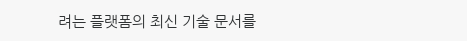려는 플랫폼의 최신 기술 문서를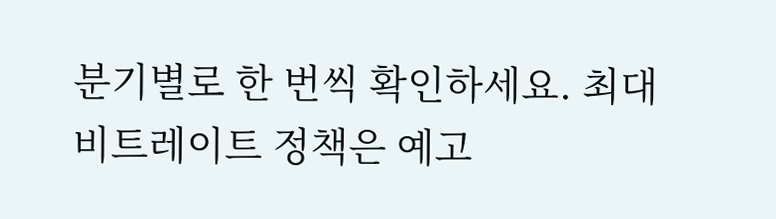분기별로 한 번씩 확인하세요. 최대 비트레이트 정책은 예고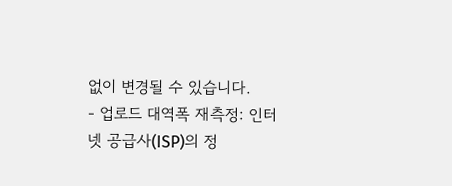없이 변경될 수 있습니다.
- 업로드 대역폭 재측정: 인터넷 공급사(ISP)의 정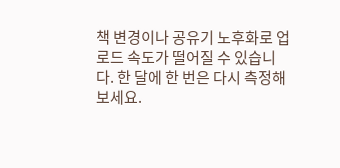책 변경이나 공유기 노후화로 업로드 속도가 떨어질 수 있습니다. 한 달에 한 번은 다시 측정해 보세요.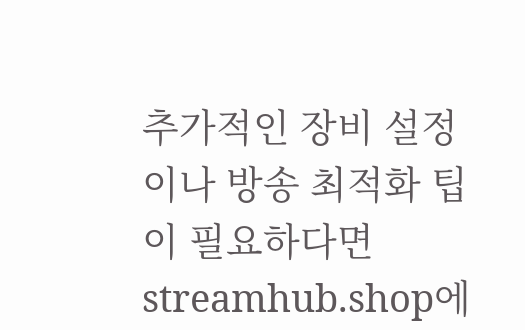추가적인 장비 설정이나 방송 최적화 팁이 필요하다면 streamhub.shop에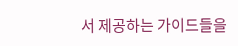서 제공하는 가이드들을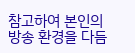참고하여 본인의 방송 환경을 다듬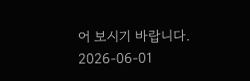어 보시기 바랍니다.
2026-06-01